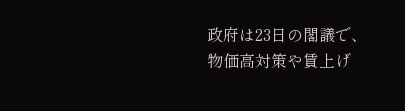政府は23日の閣議で、物価高対策や賃上げ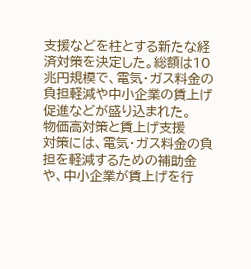支援などを柱とする新たな経済対策を決定した。総額は10兆円規模で、電気・ガス料金の負担軽減や中小企業の賃上げ促進などが盛り込まれた。
物価高対策と賃上げ支援
対策には、電気・ガス料金の負担を軽減するための補助金や、中小企業が賃上げを行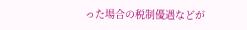った場合の税制優遇などが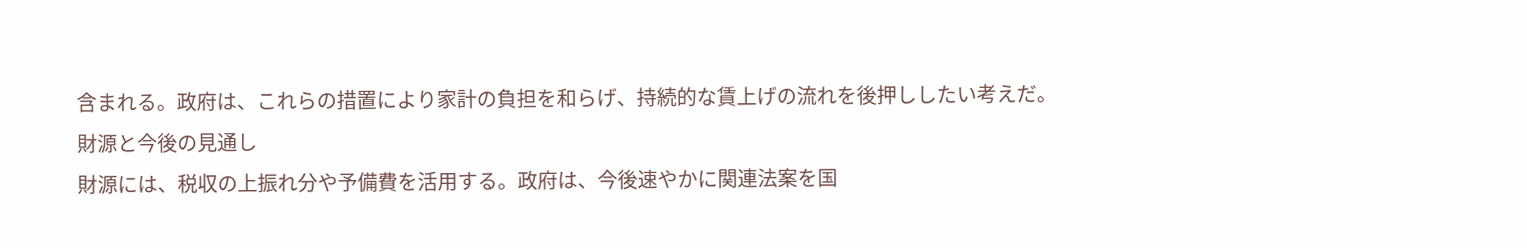含まれる。政府は、これらの措置により家計の負担を和らげ、持続的な賃上げの流れを後押ししたい考えだ。
財源と今後の見通し
財源には、税収の上振れ分や予備費を活用する。政府は、今後速やかに関連法案を国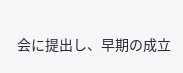会に提出し、早期の成立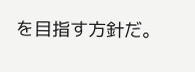を目指す方針だ。